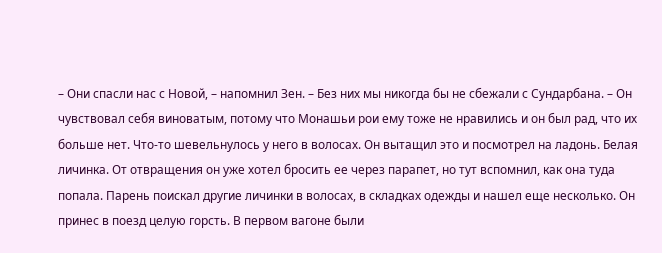– Они спасли нас с Новой, – напомнил Зен. – Без них мы никогда бы не сбежали с Сундарбана. – Он чувствовал себя виноватым, потому что Монашьи рои ему тоже не нравились и он был рад, что их больше нет. Что-то шевельнулось у него в волосах. Он вытащил это и посмотрел на ладонь. Белая личинка. От отвращения он уже хотел бросить ее через парапет, но тут вспомнил, как она туда попала. Парень поискал другие личинки в волосах, в складках одежды и нашел еще несколько. Он принес в поезд целую горсть. В первом вагоне были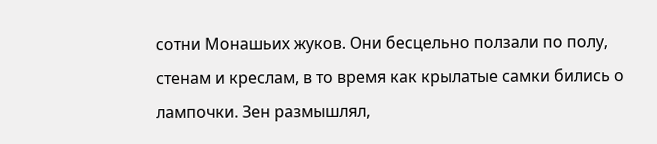сотни Монашьих жуков. Они бесцельно ползали по полу, стенам и креслам, в то время как крылатые самки бились о лампочки. Зен размышлял,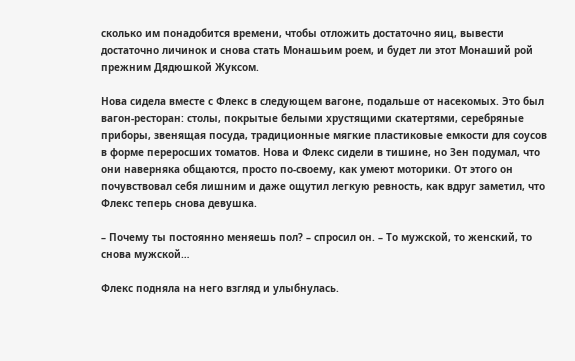сколько им понадобится времени, чтобы отложить достаточно яиц, вывести достаточно личинок и снова стать Монашьим роем, и будет ли этот Монаший рой прежним Дядюшкой Жуксом.

Нова сидела вместе с Флекс в следующем вагоне, подальше от насекомых. Это был вагон-ресторан: столы, покрытые белыми хрустящими скатертями, серебряные приборы, звенящая посуда, традиционные мягкие пластиковые емкости для соусов в форме переросших томатов. Нова и Флекс сидели в тишине, но Зен подумал, что они наверняка общаются, просто по-своему, как умеют моторики. От этого он почувствовал себя лишним и даже ощутил легкую ревность, как вдруг заметил, что Флекс теперь снова девушка.

– Почему ты постоянно меняешь пол? – спросил он. – То мужской, то женский, то снова мужской…

Флекс подняла на него взгляд и улыбнулась.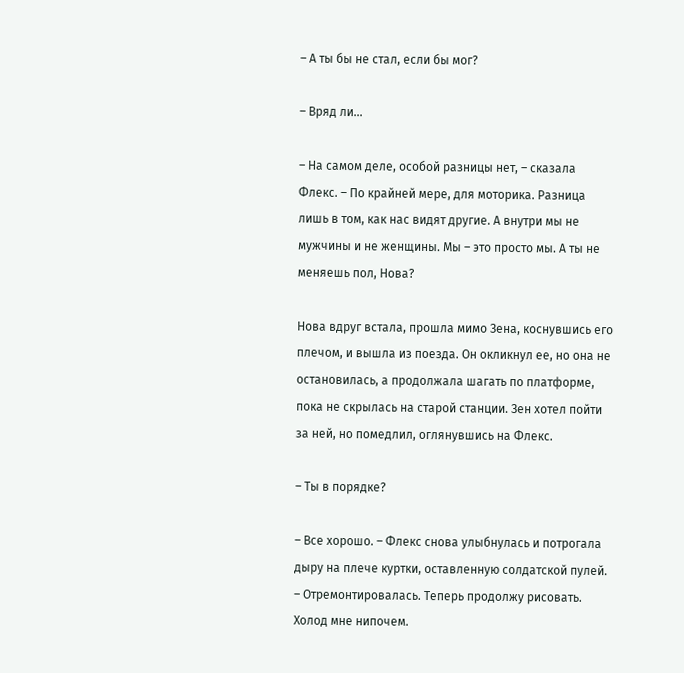– А ты бы не стал, если бы мог?

– Вряд ли…

– На самом деле, особой разницы нет, – сказала Флекс. – По крайней мере, для моторика. Разница лишь в том, как нас видят другие. А внутри мы не мужчины и не женщины. Мы – это просто мы. А ты не меняешь пол, Нова?

Нова вдруг встала, прошла мимо Зена, коснувшись его плечом, и вышла из поезда. Он окликнул ее, но она не остановилась, а продолжала шагать по платформе, пока не скрылась на старой станции. Зен хотел пойти за ней, но помедлил, оглянувшись на Флекс.

– Ты в порядке?

– Все хорошо. – Флекс снова улыбнулась и потрогала дыру на плече куртки, оставленную солдатской пулей. – Отремонтировалась. Теперь продолжу рисовать. Холод мне нипочем.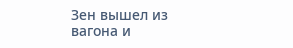Зен вышел из вагона и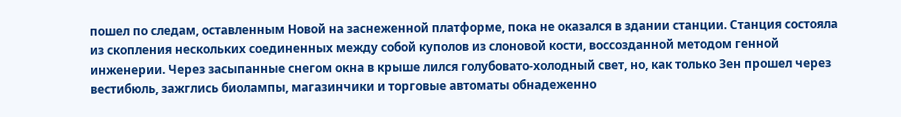пошел по следам, оставленным Новой на заснеженной платформе, пока не оказался в здании станции. Станция состояла из скопления нескольких соединенных между собой куполов из слоновой кости, воссозданной методом генной инженерии. Через засыпанные снегом окна в крыше лился голубовато-холодный свет, но, как только Зен прошел через вестибюль, зажглись биолампы, магазинчики и торговые автоматы обнадеженно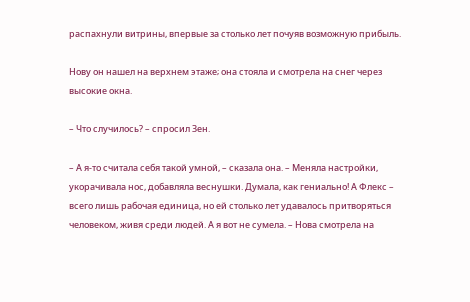распахнули витрины, впервые за столько лет почуяв возможную прибыль.

Нову он нашел на верхнем этаже; она стояла и смотрела на снег через высокие окна.

– Что случилось? – спросил Зен.

– А я-то считала себя такой умной, – сказала она. – Меняла настройки, укорачивала нос, добавляла веснушки. Думала, как гениально! А Флекс – всего лишь рабочая единица, но ей столько лет удавалось притворяться человеком, живя среди людей. А я вот не сумела. – Нова смотрела на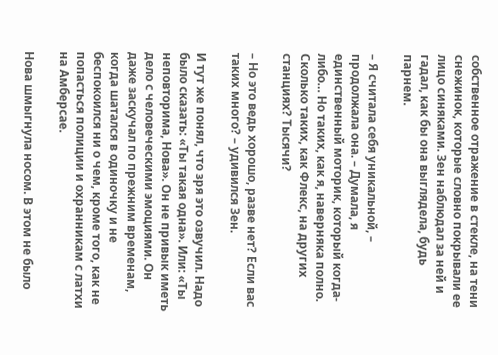собственное отражение в стекле, на тени снежинок, которые словно покрывали ее лицо синяками. Зен наблюдал за ней и гадал, как бы она выглядела, будь парнем.

– Я считала себя уникальной, – продолжала она. – Думала, я единственный моторик, который когда-либо… Но таких, как я, наверняка полно. Сколько таких, как Флекс, на других станциях? Тысячи?

– Но это ведь хорошо, разве нет? Если вас таких много? – удивился Зен.

И тут же понял, что зря это озвучил. Надо было сказать: «Ты такая одна». Или: «Ты неповторима, Нова». Он не привык иметь дело с человеческими эмоциями. Он даже заскучал по прежним временам, когда шатался в одиночку и не беспокоился ни о чем, кроме того, как не попасться полиции и охранникам с латхи на Амберсае.

Нова шмыгнула носом. В этом не было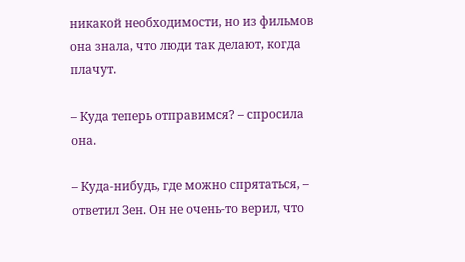никакой необходимости, но из фильмов она знала, что люди так делают, когда плачут.

– Куда теперь отправимся? – спросила она.

– Куда-нибудь, где можно спрятаться, – ответил Зен. Он не очень-то верил, что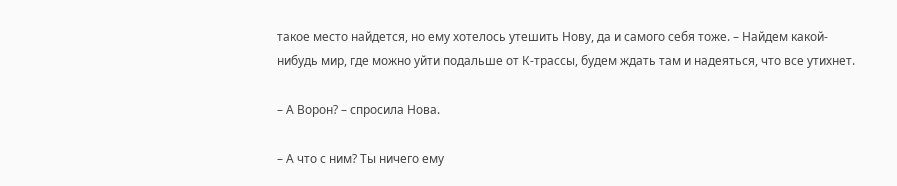такое место найдется, но ему хотелось утешить Нову, да и самого себя тоже. – Найдем какой-нибудь мир, где можно уйти подальше от К-трассы, будем ждать там и надеяться, что все утихнет.

– А Ворон? – спросила Нова.

– А что с ним? Ты ничего ему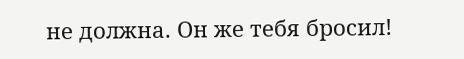не должна. Он же тебя бросил!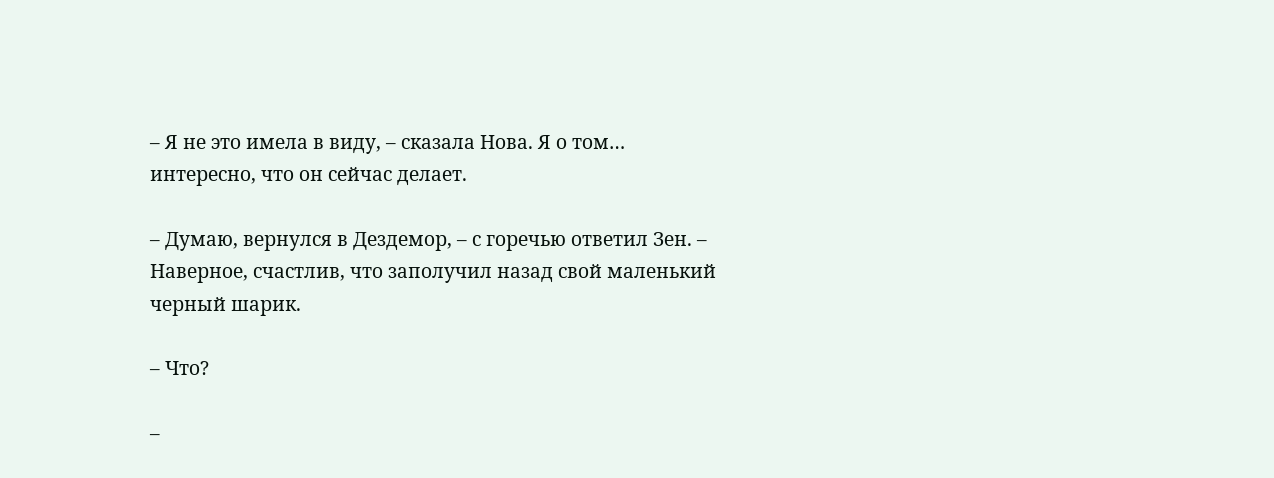– Я не это имела в виду, – сказала Нова. Я о том… интересно, что он сейчас делает.

– Думаю, вернулся в Дездемор, – с горечью ответил Зен. – Наверное, счастлив, что заполучил назад свой маленький черный шарик.

– Что?

–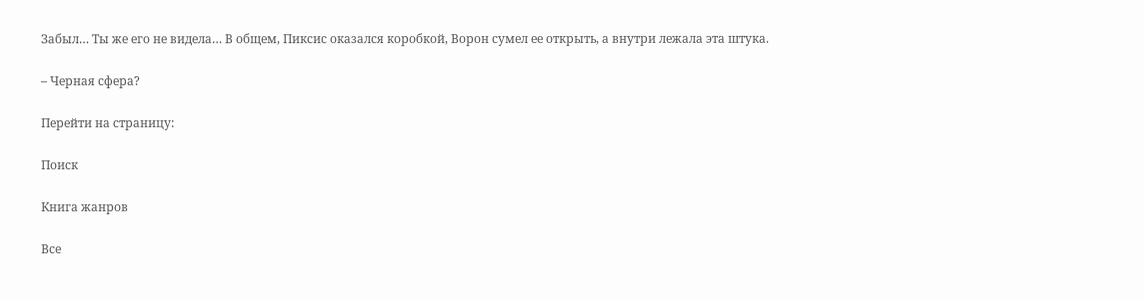Забыл… Ты же его не видела… В общем, Пиксис оказался коробкой, Ворон сумел ее открыть, а внутри лежала эта штука.

– Черная сфера?

Перейти на страницу:

Поиск

Книга жанров

Все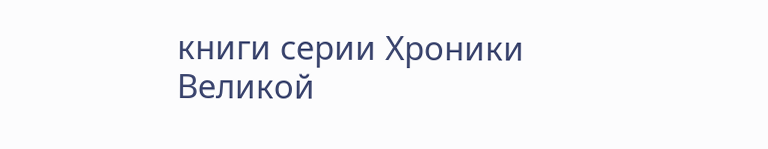книги серии Хроники Великой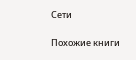Сети

Похожие книги